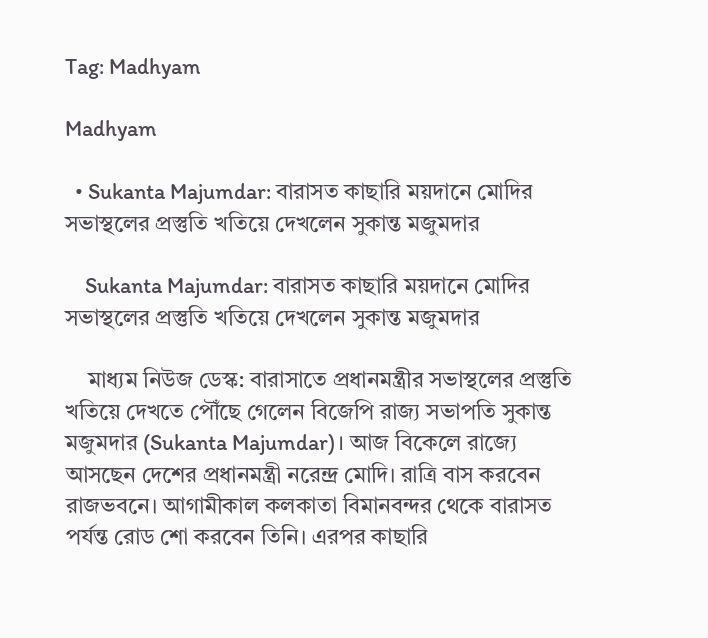Tag: Madhyam

Madhyam

  • Sukanta Majumdar: বারাসত কাছারি ময়দানে মোদির সভাস্থলের প্রস্তুতি খতিয়ে দেখলেন সুকান্ত মজুমদার

    Sukanta Majumdar: বারাসত কাছারি ময়দানে মোদির সভাস্থলের প্রস্তুতি খতিয়ে দেখলেন সুকান্ত মজুমদার

    মাধ্যম নিউজ ডেস্ক: বারাসাতে প্রধানমন্ত্রীর সভাস্থলের প্রস্তুতি খতিয়ে দেখতে পৌঁছে গেলেন বিজেপি রাজ্য সভাপতি সুকান্ত মজুমদার (Sukanta Majumdar)। আজ বিকেলে রাজ্যে আসছেন দেশের প্রধানমন্ত্রী নরেন্দ্র মোদি। রাত্রি বাস করবেন রাজভবনে। আগামীকাল কলকাতা বিমানবন্দর থেকে বারাসত পর্যন্ত রোড শো করবেন তিনি। এরপর কাছারি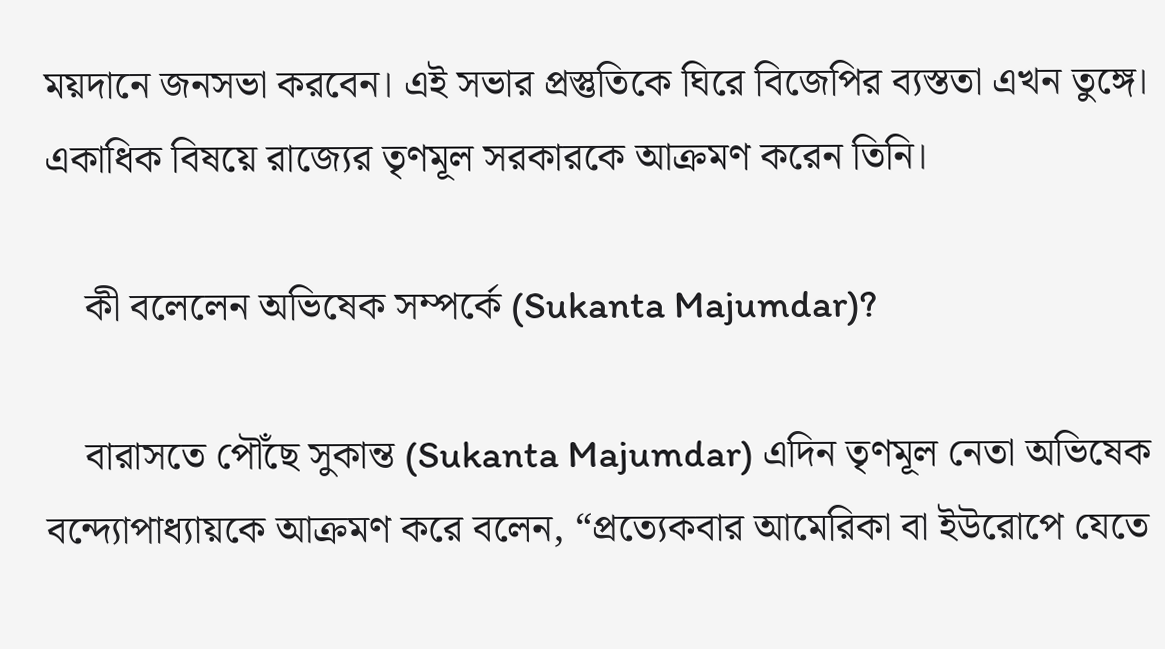ময়দানে জনসভা করবেন। এই সভার প্রস্তুতিকে ঘিরে বিজেপির ব্যস্ততা এখন তুঙ্গে। একাধিক বিষয়ে রাজ্যের তৃণমূল সরকারকে আক্রমণ করেন তিনি।

    কী বলেলেন অভিষেক সম্পর্কে (Sukanta Majumdar)?

    বারাসতে পৌঁছে সুকান্ত (Sukanta Majumdar) এদিন তৃণমূল নেতা অভিষেক বন্দ্যোপাধ্যায়কে আক্রমণ করে বলেন, “প্রত্যেকবার আমেরিকা বা ইউরোপে যেতে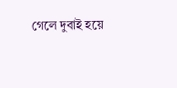গেলে দুবাই হয়ে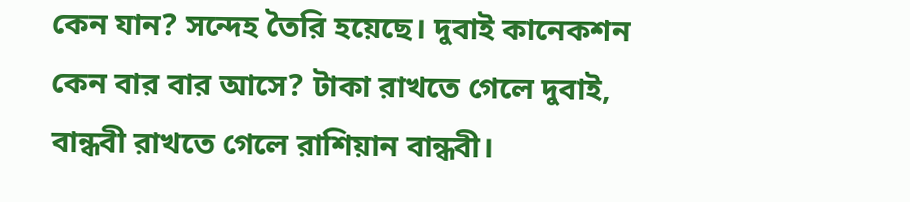কেন যান? সন্দেহ তৈরি হয়েছে। দুবাই কানেকশন কেন বার বার আসে? টাকা রাখতে গেলে দুবাই, বান্ধবী রাখতে গেলে রাশিয়ান বান্ধবী।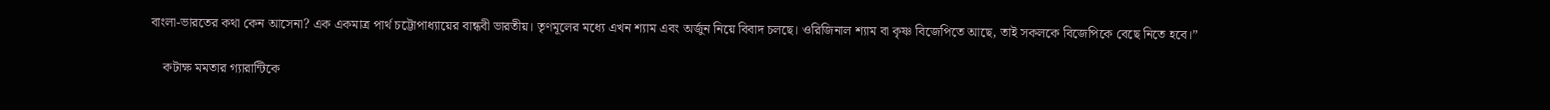বাংলা-ভারতের কথা কেন আসেনা? এক একমাত্র পার্থ চট্টোপাধ্যায়ের বান্ধবী ভারতীয়। তৃণমূলের মধ্যে এখন শ্যাম এবং অর্জুন নিয়ে বিবাদ চলছে। ওরিজিনাল শ্যাম বা কৃষ্ণ বিজেপিতে আছে, তাই সকলকে বিজেপিকে বেছে নিতে হবে।”

    কটাক্ষ মমতার গ্যারান্টিকে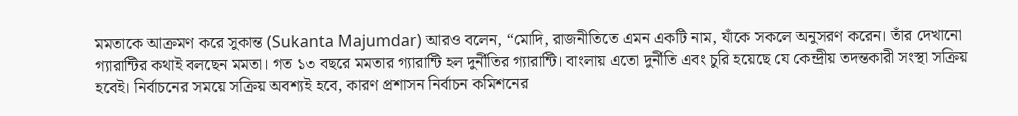মমতাকে আক্রমণ করে সুকান্ত (Sukanta Majumdar) আরও বলেন, “মোদি, রাজনীতিতে এমন একটি নাম, যাঁকে সকলে অনুসরণ করেন। তাঁর দেখানো গ্যারান্টির কথাই বলছেন মমতা। গত ১৩ বছরে মমতার গ্যারান্টি হল দুর্নীতির গ্যারান্টি। বাংলায় এতো দুর্নীতি এবং চুরি হয়েছে যে কেন্দ্রীয় তদন্তকারী সংস্থা সক্রিয় হবেই। নির্বাচনের সময়ে সক্রিয় অবশ্যই হবে, কারণ প্রশাসন নির্বাচন কমিশনের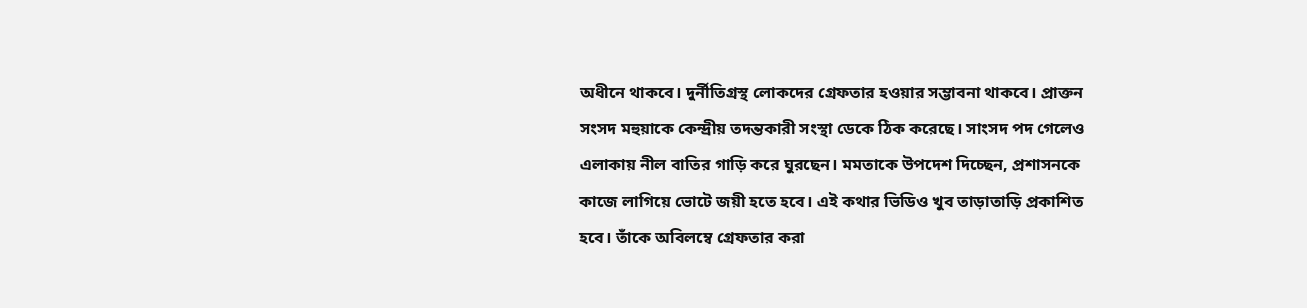অধীনে থাকবে। দুর্নীতিগ্রস্থ লোকদের গ্রেফতার হওয়ার সম্ভাবনা থাকবে। প্রাক্তন সংসদ মহুয়াকে কেন্দ্রীয় তদন্তকারী সংস্থা ডেকে ঠিক করেছে। সাংসদ পদ গেলেও এলাকায় নীল বাতির গাড়ি করে ঘুরছেন। মমতাকে উপদেশ দিচ্ছেন, প্রশাসনকে কাজে লাগিয়ে ভোটে জয়ী হতে হবে। এই কথার ভিডিও খুব তাড়াতাড়ি প্রকাশিত হবে। তাঁকে অবিলম্বে গ্রেফতার করা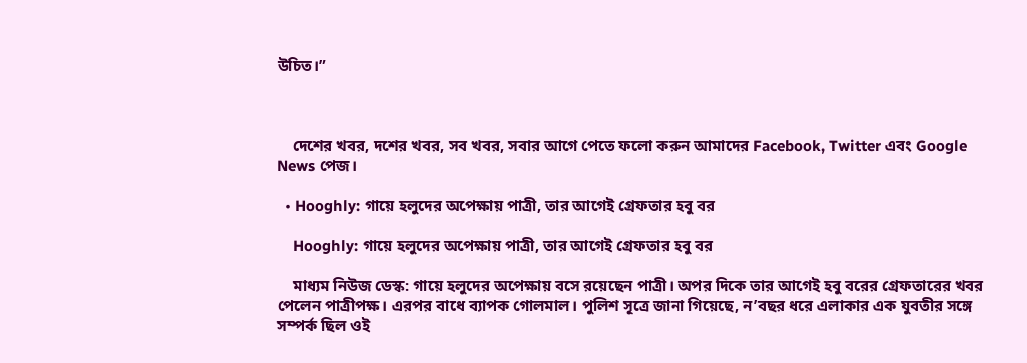উচিত।”



    দেশের খবর, দশের খবর, সব খবর, সবার আগে পেতে ফলো করুন আমাদের Facebook, Twitter এবং Google News পেজ।

  • Hooghly: গায়ে হলুদের অপেক্ষায় পাত্রী, তার আগেই গ্রেফতার হবু বর

    Hooghly: গায়ে হলুদের অপেক্ষায় পাত্রী, তার আগেই গ্রেফতার হবু বর

    মাধ্যম নিউজ ডেস্ক: গায়ে হলুদের অপেক্ষায় বসে রয়েছেন পাত্রী। অপর দিকে তার আগেই হবু বরের গ্রেফতারের খবর পেলেন পাত্রীপক্ষ। এরপর বাধে ব্যাপক গোলমাল। পুলিশ সূত্রে জানা গিয়েছে, ন’বছর ধরে এলাকার এক যুবতীর সঙ্গে সম্পর্ক ছিল ওই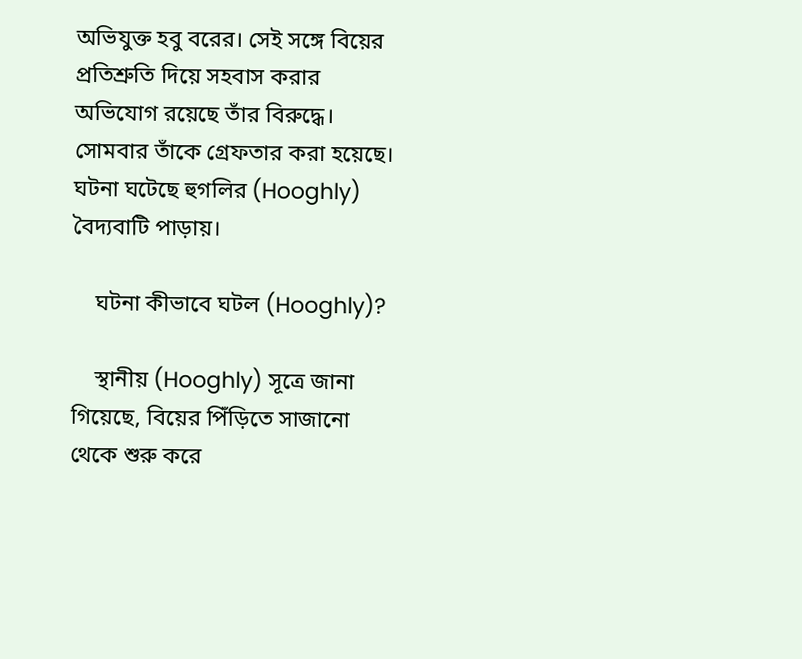অভিযুক্ত হবু বরের। সেই সঙ্গে বিয়ের প্রতিশ্রুতি দিয়ে সহবাস করার অভিযোগ রয়েছে তাঁর বিরুদ্ধে। সোমবার তাঁকে গ্রেফতার করা হয়েছে। ঘটনা ঘটেছে হুগলির (Hooghly) বৈদ্যবাটি পাড়ায়।

    ঘটনা কীভাবে ঘটল (Hooghly)?

    স্থানীয় (Hooghly) সূত্রে জানা গিয়েছে, বিয়ের পিঁড়িতে সাজানো থেকে শুরু করে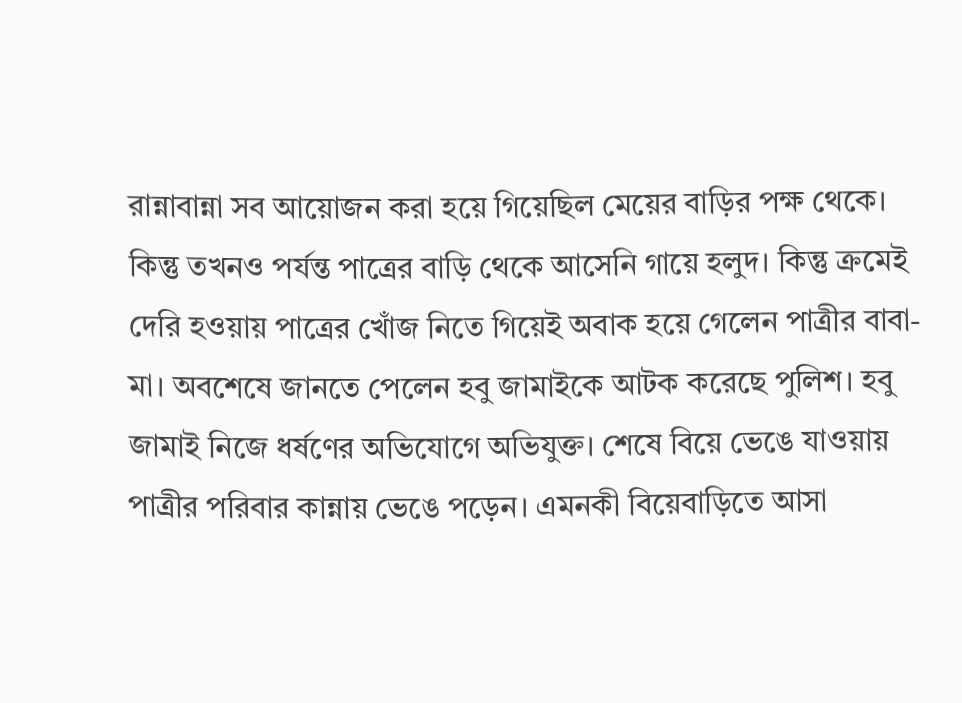রান্নাবান্না সব আয়োজন করা হয়ে গিয়েছিল মেয়ের বাড়ির পক্ষ থেকে। কিন্তু তখনও পর্যন্ত পাত্রের বাড়ি থেকে আসেনি গায়ে হলুদ। কিন্তু ক্রমেই দেরি হওয়ায় পাত্রের খোঁজ নিতে গিয়েই অবাক হয়ে গেলেন পাত্রীর বাবা-মা। অবশেষে জানতে পেলেন হবু জামাইকে আটক করেছে পুলিশ। হবু জামাই নিজে ধর্ষণের অভিযোগে অভিযুক্ত। শেষে বিয়ে ভেঙে যাওয়ায় পাত্রীর পরিবার কান্নায় ভেঙে পড়েন। এমনকী বিয়েবাড়িতে আসা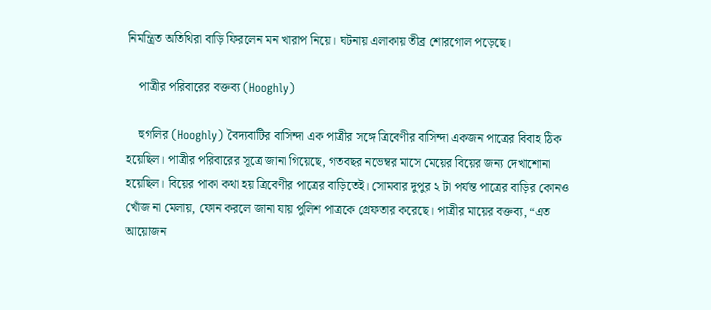নিমন্ত্রিত অতিথিরা বাড়ি ফিরলেন মন খারাপ নিয়ে। ঘটনায় এলাকায় তীব্র শোরগোল পড়েছে।

    পাত্রীর পরিবারের বক্তব্য (Hooghly)

    হুগলির (Hooghly) বৈদ্যবাটির বাসিন্দা এক পাত্রীর সঙ্গে ত্রিবেণীর বাসিন্দা একজন পাত্রের বিবাহ ঠিক হয়েছিল। পাত্রীর পরিবারের সূত্রে জানা গিয়েছে, গতবছর নভেম্বর মাসে মেয়ের বিয়ের জন্য দেখাশোনা হয়েছিল। বিয়ের পাকা কথা হয় ত্রিবেণীর পাত্রের বাড়িতেই। সোমবার দুপুর ২ টা পর্যন্ত পাত্রের বাড়ির কোনও খোঁজ না মেলায়, ফোন করলে জানা যায় পুলিশ পাত্রকে গ্রেফতার করেছে। পাত্রীর মায়ের বক্তব্য, “এত আয়োজন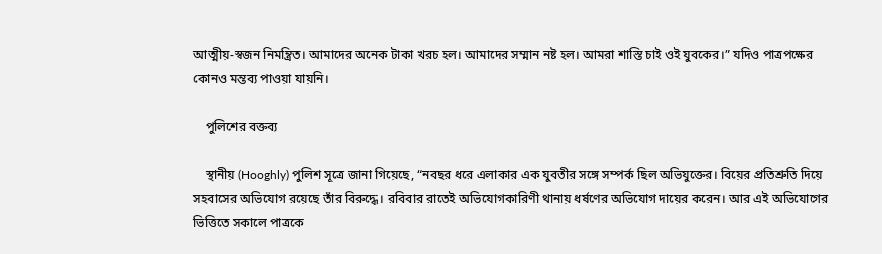আত্মীয়-স্বজন নিমন্ত্রিত। আমাদের অনেক টাকা খরচ হল। আমাদের সম্মান নষ্ট হল। আমরা শাস্তি চাই ওই যুবকের।” যদিও পাত্রপক্ষের কোনও মন্তব্য পাওয়া যায়নি।

    পুলিশের বক্তব্য

    স্থানীয় (Hooghly) পুলিশ সূত্রে জানা গিয়েছে, “নবছর ধরে এলাকার এক যুবতীর সঙ্গে সম্পর্ক ছিল অভিযুক্তের। বিয়ের প্রতিশ্রুতি দিয়ে সহবাসের অভিযোগ রয়েছে তাঁর বিরুদ্ধে। রবিবার রাতেই অভিযোগকারিণী থানায় ধর্ষণের অভিযোগ দায়ের করেন। আর এই অভিযোগের ভিত্তিতে সকালে পাত্রকে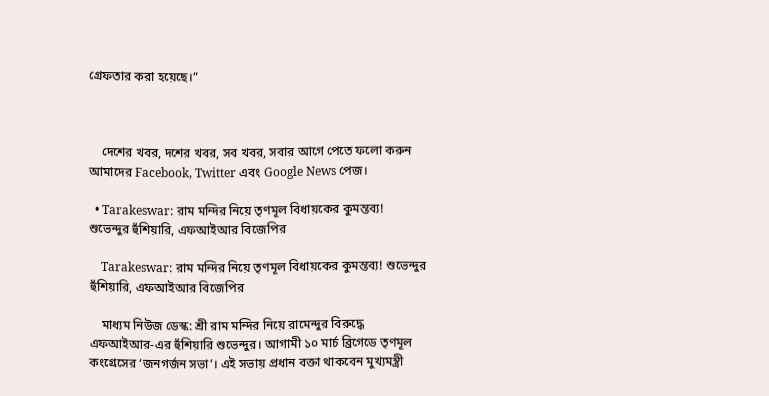গ্রেফতার করা হয়েছে।”



    দেশের খবর, দশের খবর, সব খবর, সবার আগে পেতে ফলো করুন আমাদের Facebook, Twitter এবং Google News পেজ।

  • Tarakeswar: রাম মন্দির নিয়ে তৃণমূল বিধায়কের কুমন্তব্য! শুভেন্দুর হুঁশিয়ারি, এফআইআর বিজেপির

    Tarakeswar: রাম মন্দির নিয়ে তৃণমূল বিধায়কের কুমন্তব্য! শুভেন্দুর হুঁশিয়ারি, এফআইআর বিজেপির

    মাধ্যম নিউজ ডেস্ক: শ্রী রাম মন্দির নিয়ে রামেন্দুর বিরুদ্ধে এফআইআর-এর হুঁশিয়ারি শুভেন্দুর। আগামী ১০ মার্চ ব্রিগেডে তৃণমূল কংগ্রেসের ‘জনগর্জন সভা’। এই সভায় প্রধান বক্তা থাকবেন মুখ্যমন্ত্রী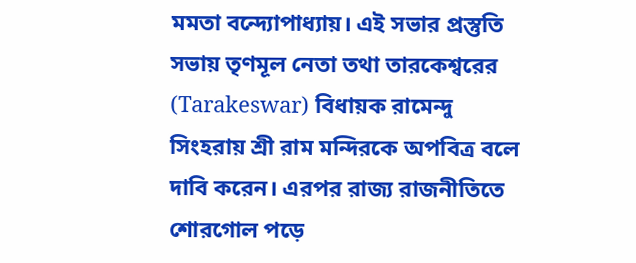মমতা বন্দ্যোপাধ্যায়। এই সভার প্রস্তুতি সভায় তৃণমূল নেতা তথা তারকেশ্বরের (Tarakeswar) বিধায়ক রামেন্দু সিংহরায় শ্রী রাম মন্দিরকে অপবিত্র বলে দাবি করেন। এরপর রাজ্য রাজনীতিতে শোরগোল পড়ে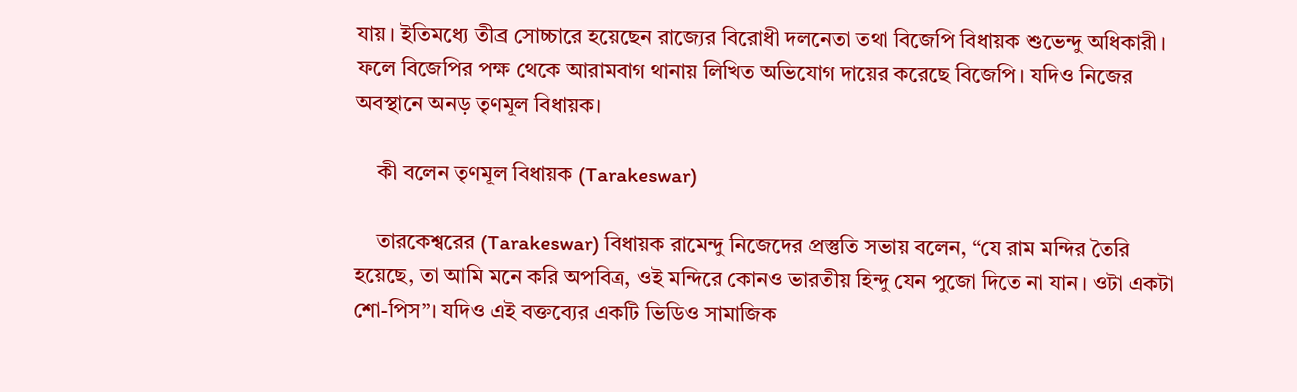যায়। ইতিমধ্যে তীব্র সোচ্চারে হয়েছেন রাজ্যের বিরোধী দলনেতা তথা বিজেপি বিধায়ক শুভেন্দু অধিকারী। ফলে বিজেপির পক্ষ থেকে আরামবাগ থানায় লিখিত অভিযোগ দায়ের করেছে বিজেপি। যদিও নিজের অবস্থানে অনড় তৃণমূল বিধায়ক।

    কী বলেন তৃণমূল বিধায়ক (Tarakeswar)

    তারকেশ্বরের (Tarakeswar) বিধায়ক রামেন্দু নিজেদের প্রস্তুতি সভায় বলেন, “যে রাম মন্দির তৈরি হয়েছে, তা আমি মনে করি অপবিত্র, ওই মন্দিরে কোনও ভারতীয় হিন্দু যেন পুজো দিতে না যান। ওটা একটা শো-পিস”। যদিও এই বক্তব্যের একটি ভিডিও সামাজিক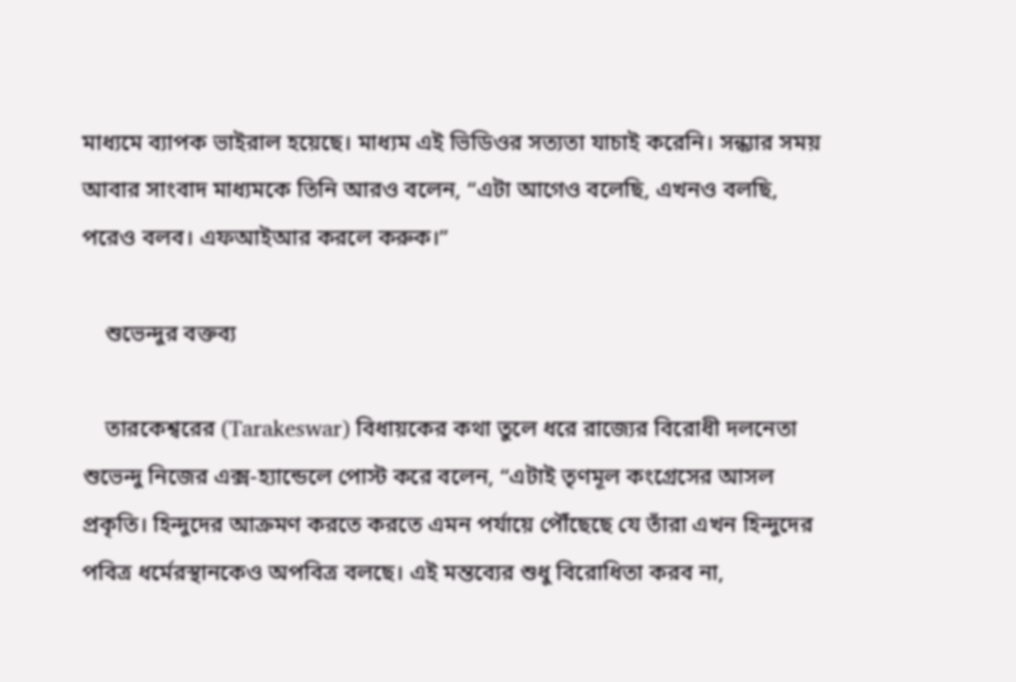মাধ্যমে ব্যাপক ভাইরাল হয়েছে। মাধ্যম এই ভিডিওর সত্যতা যাচাই করেনি। সন্ধ্যার সময় আবার সাংবাদ মাধ্যমকে তিনি আরও বলেন, “এটা আগেও বলেছি, এখনও বলছি, পরেও বলব। এফআইআর করলে করুক।”

    শুভেন্দুর বক্তব্য

    তারকেশ্বরের (Tarakeswar) বিধায়কের কথা তুলে ধরে রাজ্যের বিরোধী দলনেতা শুভেন্দু নিজের এক্স-হ্যান্ডেলে পোস্ট করে বলেন, “এটাই তৃণমূল কংগ্রেসের আসল প্রকৃতি। হিন্দুদের আক্রমণ করতে করতে এমন পর্যায়ে পৌঁছেছে যে তাঁরা এখন হিন্দুদের পবিত্র ধর্মেরস্থানকেও অপবিত্র বলছে। এই মন্তব্যের শুধু বিরোধিতা করব না,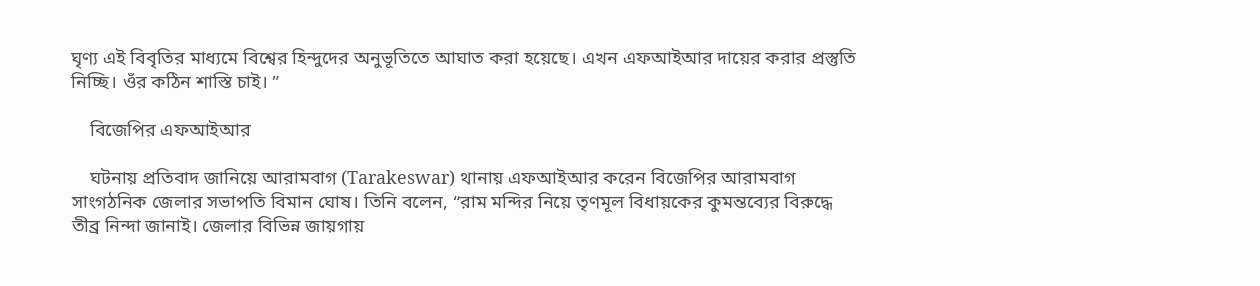ঘৃণ্য এই বিবৃতির মাধ্যমে বিশ্বের হিন্দুদের অনুভূতিতে আঘাত করা হয়েছে। এখন এফআইআর দায়ের করার প্রস্তুতি নিচ্ছি। ওঁর কঠিন শাস্তি চাই। ”

    বিজেপির এফআইআর

    ঘটনায় প্রতিবাদ জানিয়ে আরামবাগ (Tarakeswar) থানায় এফআইআর করেন বিজেপির আরামবাগ সাংগঠনিক জেলার সভাপতি বিমান ঘোষ। তিনি বলেন, “রাম মন্দির নিয়ে তৃণমূল বিধায়কের কুমন্তব্যের বিরুদ্ধে তীব্র নিন্দা জানাই। জেলার বিভিন্ন জায়গায়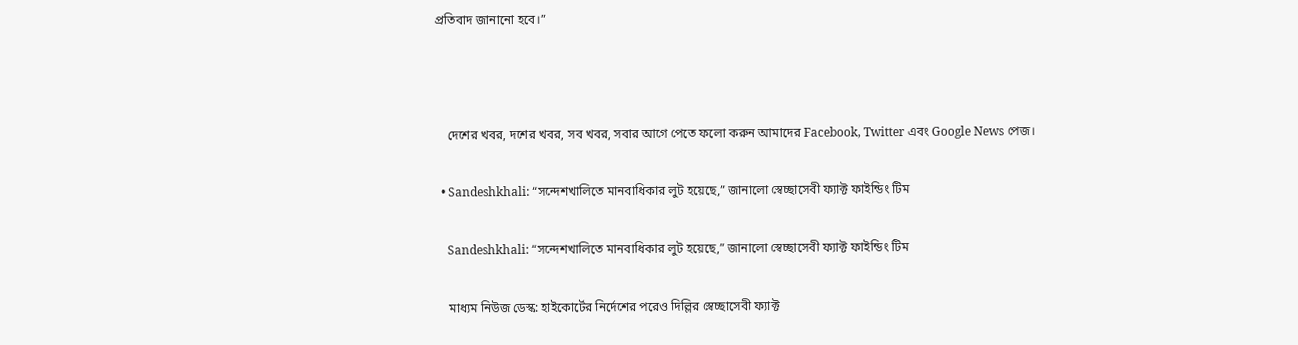প্রতিবাদ জানানো হবে।”



    দেশের খবর, দশের খবর, সব খবর, সবার আগে পেতে ফলো করুন আমাদের Facebook, Twitter এবং Google News পেজ।

  • Sandeshkhali: “সন্দেশখালিতে মানবাধিকার লুট হয়েছে,” জানালো স্বেচ্ছাসেবী ফ্যাক্ট ফাইন্ডিং টিম

    Sandeshkhali: “সন্দেশখালিতে মানবাধিকার লুট হয়েছে,” জানালো স্বেচ্ছাসেবী ফ্যাক্ট ফাইন্ডিং টিম

    মাধ্যম নিউজ ডেস্ক: হাইকোর্টের নির্দেশের পরেও দিল্লির স্বেচ্ছাসেবী ফ্যাক্ট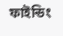ফাইন্ডিং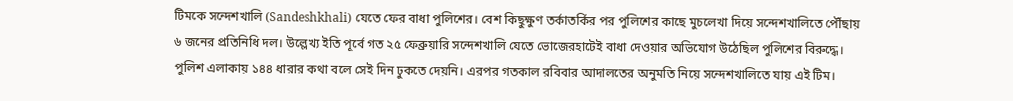টিমকে সন্দেশখালি (Sandeshkhali) যেতে ফের বাধা পুলিশের। বেশ কিছুক্ষুণ তর্কাতর্কির পর পুলিশের কাছে মুচলেখা দিয়ে সন্দেশখালিতে পৌঁছায় ৬ জনের প্রতিনিধি দল। উল্লেখ্য ইতি পূর্বে গত ২৫ ফেব্রুয়ারি সন্দেশখালি যেতে ভোজেরহাটেই বাধা দেওয়ার অভিযোগ উঠেছিল পুলিশের বিরুদ্ধে। পুলিশ এলাকায় ১৪৪ ধারার কথা বলে সেই দিন ঢুকতে দেয়নি। এরপর গতকাল রবিবার আদালতের অনুমতি নিয়ে সন্দেশখালিতে যায় এই টিম।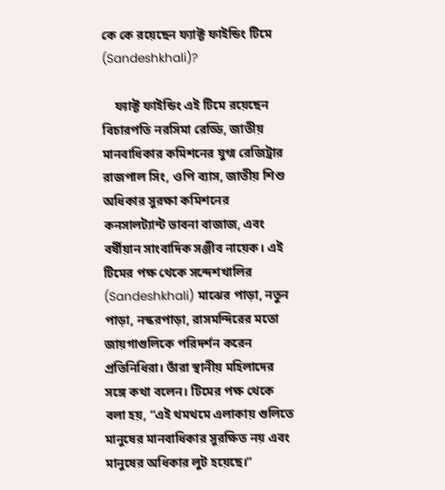কে কে রয়েছেন ফ্যাক্ট ফাইন্ডিং টিমে (Sandeshkhali)?

    ফ্যাক্ট ফাইন্ডিং এই টিমে রয়েছেন বিচারপতি নরসিমা রেড্ডি, জাতীয় মানবাধিকার কমিশনের যুগ্ম রেজিট্রার রাজপাল সিং, ওপি ব্যাস, জাতীয় শিশু অধিকার সুরক্ষা কমিশনের কনসালট্যান্ট ভাবনা বাজাজ, এবং বর্ষীয়ান সাংবাদিক সঞ্জীব নায়েক। এই টিমের পক্ষ থেকে সন্দেশখালির (Sandeshkhali) মাঝের পাড়া, নতুন পাড়া, নস্করপাড়া, রাসমন্দিরের মতো জায়গাগুলিকে পরিদর্শন করেন প্রতিনিধিরা। তাঁরা স্থানীয় মহিলাদের সঙ্গে কথা বলেন। টিমের পক্ষ থেকে বলা হয়, “এই থমথমে এলাকায় গুলিতে মানুষের মানবাধিকার সুরক্ষিত নয় এবং মানুষের অধিকার লুট হয়েছে।”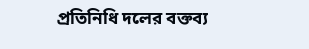প্রতিনিধি দলের বক্তব্য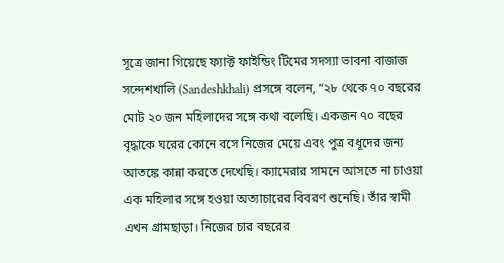সূত্রে জানা গিয়েছে ফ্যাক্ট ফাইন্ডিং টিমের সদস্যা ভাবনা বাজাজ সন্দেশখালি (Sandeshkhali) প্রসঙ্গে বলেন, “২৮ থেকে ৭০ বছরের মোট ২০ জন মহিলাদের সঙ্গে কথা বলেছি। একজন ৭০ বছের বৃদ্ধাকে ঘরের কোনে বসে নিজের মেয়ে এবং পুত্র বধূদের জন্য আতঙ্কে কান্না করতে দেখেছি। ক্যামেরার সামনে আসতে না চাওয়া এক মহিলার সঙ্গে হওয়া অত্যাচারের বিবরণ শুনেছি। তাঁর স্বামী এখন গ্রামছাড়া। নিজের চার বছরের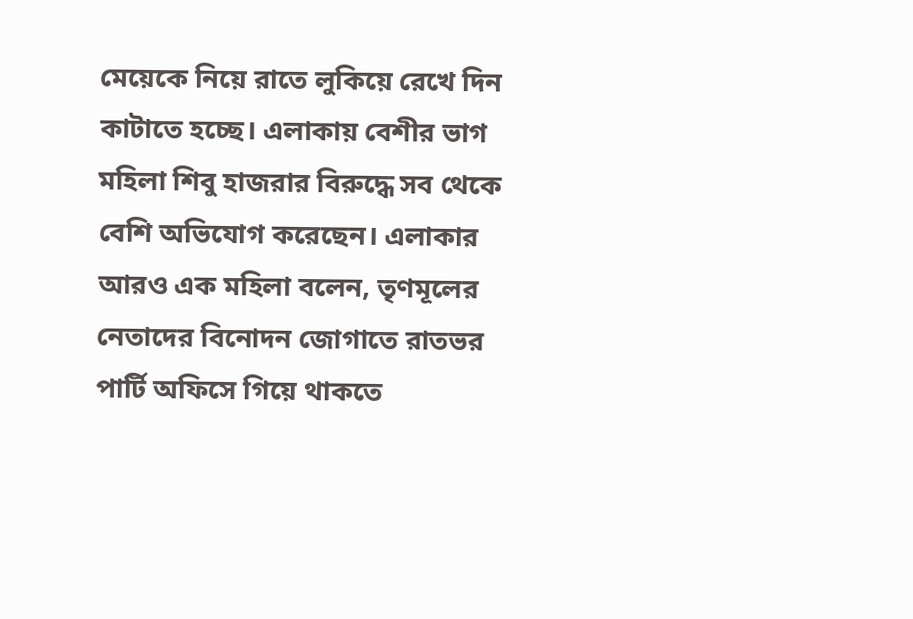মেয়েকে নিয়ে রাতে লুকিয়ে রেখে দিন কাটাতে হচ্ছে। এলাকায় বেশীর ভাগ মহিলা শিবু হাজরার বিরুদ্ধে সব থেকে বেশি অভিযোগ করেছেন। এলাকার আরও এক মহিলা বলেন, তৃণমূলের নেতাদের বিনোদন জোগাতে রাতভর পার্টি অফিসে গিয়ে থাকতে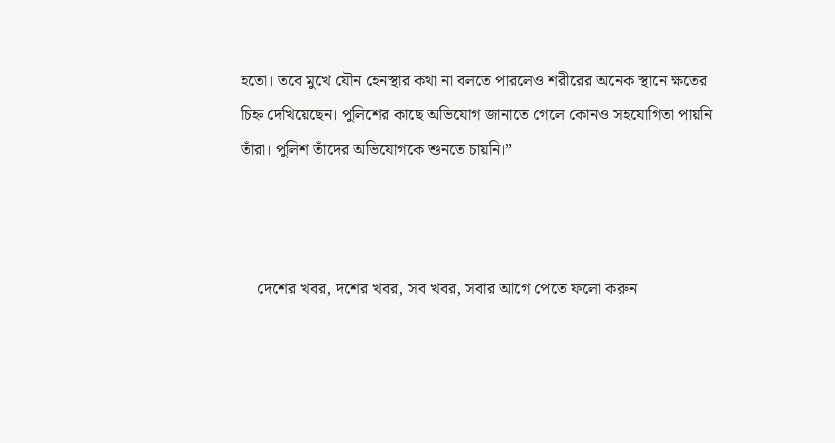হতো। তবে মুখে যৌন হেনস্থার কথা না বলতে পারলেও শরীরের অনেক স্থানে ক্ষতের চিহ্ন দেখিয়েছেন। পুলিশের কাছে অভিযোগ জানাতে গেলে কোনও সহযোগিতা পায়নি তাঁরা। পুলিশ তাঁদের অভিযোগকে শুনতে চায়নি।”



    দেশের খবর, দশের খবর, সব খবর, সবার আগে পেতে ফলো করুন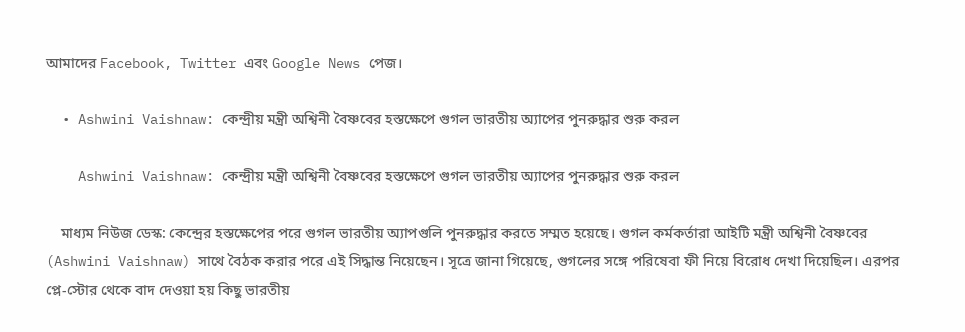আমাদের Facebook, Twitter এবং Google News পেজ।

  • Ashwini Vaishnaw: কেন্দ্রীয় মন্ত্রী অশ্বিনী বৈষ্ণবের হস্তক্ষেপে গুগল ভারতীয় অ্যাপের পুনরুদ্ধার শুরু করল

    Ashwini Vaishnaw: কেন্দ্রীয় মন্ত্রী অশ্বিনী বৈষ্ণবের হস্তক্ষেপে গুগল ভারতীয় অ্যাপের পুনরুদ্ধার শুরু করল

    মাধ্যম নিউজ ডেস্ক: কেন্দ্রের হস্তক্ষেপের পরে গুগল ভারতীয় অ্যাপগুলি পুনরুদ্ধার করতে সম্মত হয়েছে। গুগল কর্মকর্তারা আইটি মন্ত্রী অশ্বিনী বৈষ্ণবের (Ashwini Vaishnaw) সাথে বৈঠক করার পরে এই সিদ্ধান্ত নিয়েছেন। সূত্রে জানা গিয়েছে, গুগলের সঙ্গে পরিষেবা ফী নিয়ে বিরোধ দেখা দিয়েছিল। এরপর প্লে-স্টোর থেকে বাদ দেওয়া হয় কিছু ভারতীয়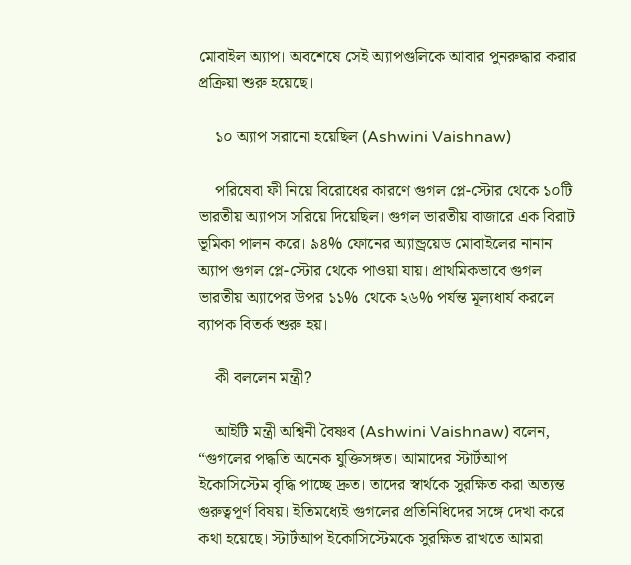মোবাইল অ্যাপ। অবশেষে সেই অ্যাপগুলিকে আবার পুনরুদ্ধার করার প্রক্রিয়া শুরু হয়েছে।

    ১০ অ্যাপ সরানো হয়েছিল (Ashwini Vaishnaw)

    পরিষেবা ফী নিয়ে বিরোধের কারণে গুগল প্লে-স্টোর থেকে ১০টি ভারতীয় অ্যাপস সরিয়ে দিয়েছিল। গুগল ভারতীয় বাজারে এক বিরাট ভূমিকা পালন করে। ৯৪% ফোনের অ্যান্ড্রয়েড মোবাইলের নানান অ্যাপ গুগল প্লে-স্টোর থেকে পাওয়া যায়। প্রাথমিকভাবে গুগল ভারতীয় অ্যাপের উপর ১১% থেকে ২৬% পর্যন্ত মূল্যধার্য করলে ব্যাপক বিতর্ক শুরু হয়।

    কী বললেন মন্ত্রী?

    আইটি মন্ত্রী অশ্বিনী বৈষ্ণব (Ashwini Vaishnaw) বলেন, “গুগলের পদ্ধতি অনেক যুক্তিসঙ্গত। আমাদের স্টার্টআপ ইকোসিস্টেম বৃদ্ধি পাচ্ছে দ্রুত। তাদের স্বার্থকে সুরক্ষিত করা অত্যন্ত গুরুত্বপূর্ণ বিষয়। ইতিমধ্যেই গুগলের প্রতিনিধিদের সঙ্গে দেখা করে কথা হয়েছে। স্টার্টআপ ইকোসিস্টেমকে সুরক্ষিত রাখতে আমরা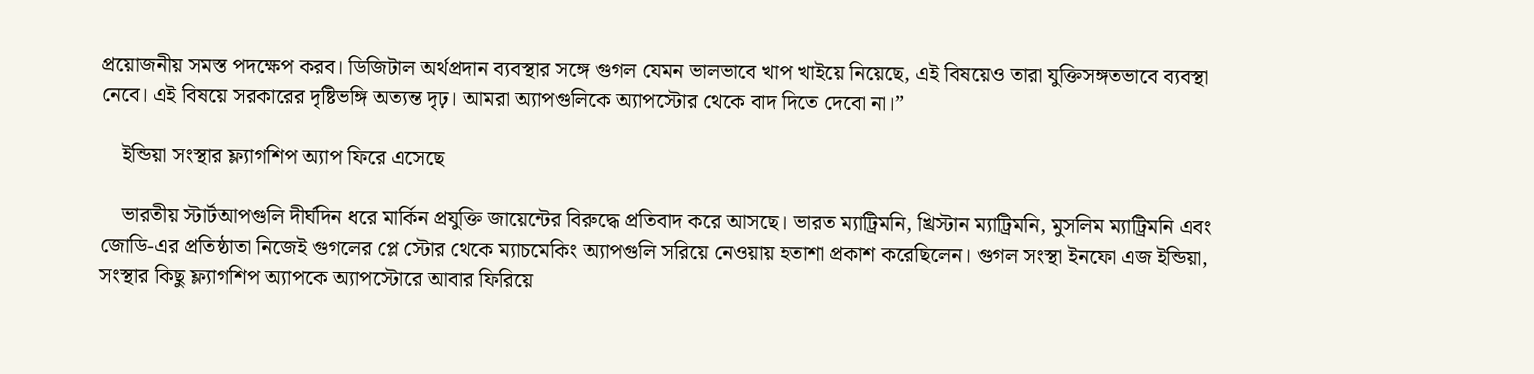প্রয়োজনীয় সমস্ত পদক্ষেপ করব। ডিজিটাল অর্থপ্রদান ব্যবস্থার সঙ্গে গুগল যেমন ভালভাবে খাপ খাইয়ে নিয়েছে, এই বিষয়েও তারা যুক্তিসঙ্গতভাবে ব্যবস্থা নেবে। এই বিষয়ে সরকারের দৃষ্টিভঙ্গি অত্যন্ত দৃঢ়। আমরা অ্যাপগুলিকে অ্যাপস্টোর থেকে বাদ দিতে দেবো না।”

    ইন্ডিয়া সংস্থার ফ্ল্যাগশিপ অ্যাপ ফিরে এসেছে

    ভারতীয় স্টার্টআপগুলি দীর্ঘদিন ধরে মার্কিন প্রযুক্তি জায়েন্টের বিরুদ্ধে প্রতিবাদ করে আসছে। ভারত ম্যাট্রিমনি, খ্রিস্টান ম্যাট্রিমনি, মুসলিম ম্যাট্রিমনি এবং জোডি-এর প্রতিষ্ঠাতা নিজেই গুগলের প্লে স্টোর থেকে ম্যাচমেকিং অ্যাপগুলি সরিয়ে নেওয়ায় হতাশা প্রকাশ করেছিলেন। গুগল সংস্থা ইনফো এজ ইন্ডিয়া, সংস্থার কিছু ফ্ল্যাগশিপ অ্যাপকে অ্যাপস্টোরে আবার ফিরিয়ে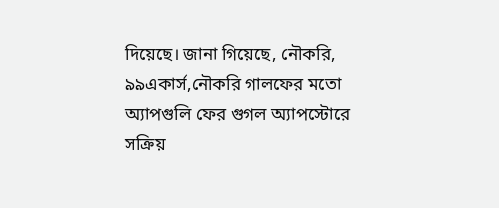দিয়েছে। জানা গিয়েছে, নৌকরি, ৯৯একার্স,নৌকরি গালফের মতো অ্যাপগুলি ফের গুগল অ্যাপস্টোরে সক্রিয়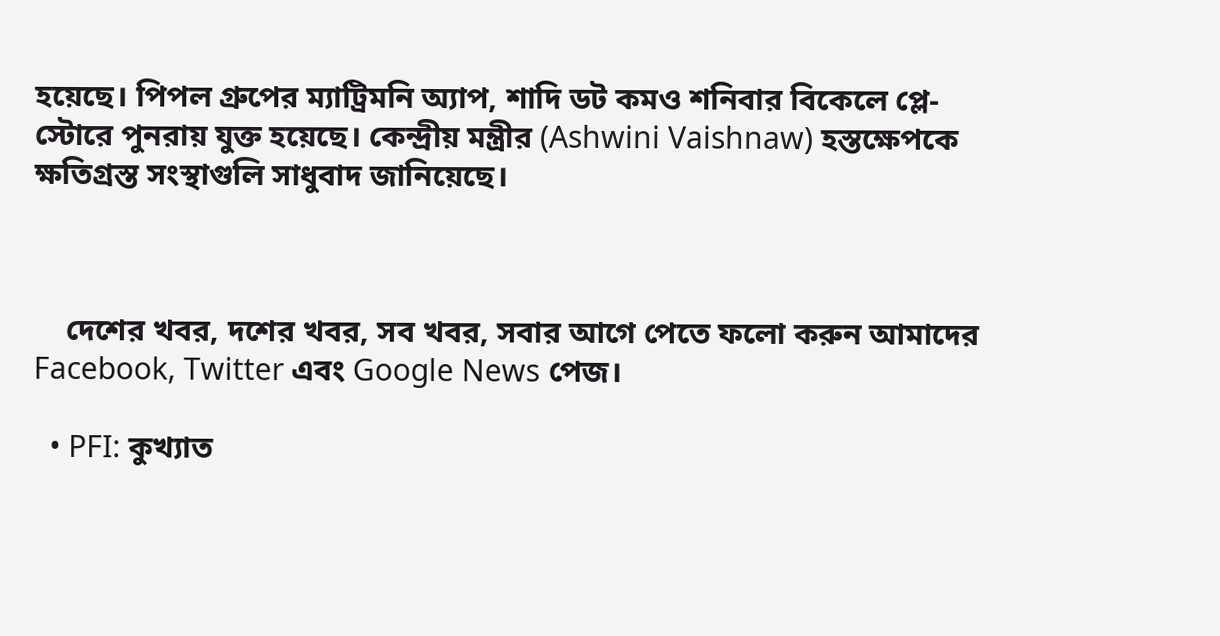হয়েছে। পিপল গ্রুপের ম্যাট্রিমনি অ্যাপ, শাদি ডট কমও শনিবার বিকেলে প্লে-স্টোরে পুনরায় যুক্ত হয়েছে। কেন্দ্রীয় মন্ত্রীর (Ashwini Vaishnaw) হস্তক্ষেপকে ক্ষতিগ্রস্ত সংস্থাগুলি সাধুবাদ জানিয়েছে।



    দেশের খবর, দশের খবর, সব খবর, সবার আগে পেতে ফলো করুন আমাদের Facebook, Twitter এবং Google News পেজ।

  • PFI: কুখ্যাত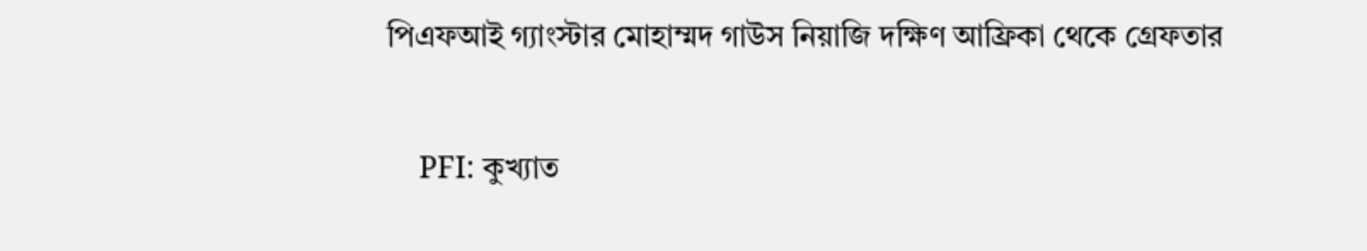পিএফআই গ্যাংস্টার মোহাম্মদ গাউস নিয়াজি দক্ষিণ আফ্রিকা থেকে গ্রেফতার

    PFI: কুখ্যাত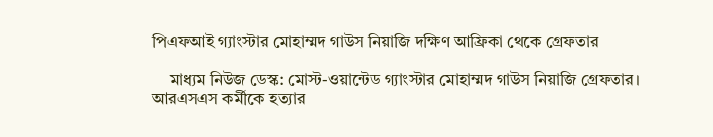পিএফআই গ্যাংস্টার মোহাম্মদ গাউস নিয়াজি দক্ষিণ আফ্রিকা থেকে গ্রেফতার

    মাধ্যম নিউজ ডেস্ক: মোস্ট-ওয়ান্টেড গ্যাংস্টার মোহাম্মদ গাউস নিয়াজি গ্রেফতার। আরএসএস কর্মীকে হত্যার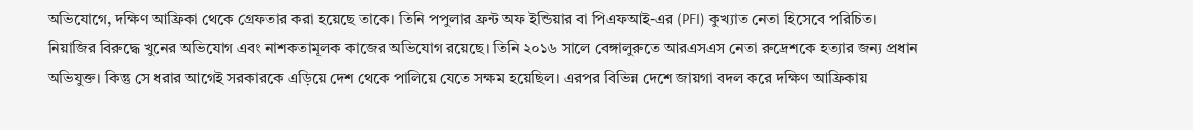অভিযোগে, দক্ষিণ আফ্রিকা থেকে গ্রেফতার করা হয়েছে তাকে। তিনি পপুলার ফ্রন্ট অফ ইন্ডিয়ার বা পিএফআই-এর (PFI) কুখ্যাত নেতা হিসেবে পরিচিত। নিয়াজির বিরুদ্ধে খুনের অভিযোগ এবং নাশকতামূলক কাজের অভিযোগ রয়েছে। তিনি ২০১৬ সালে বেঙ্গালুরুতে আরএসএস নেতা রুদ্রেশকে হত্যার জন্য প্রধান অভিযুক্ত। কিন্তু সে ধরার আগেই সরকারকে এড়িয়ে দেশ থেকে পালিয়ে যেতে সক্ষম হয়েছিল। এরপর বিভিন্ন দেশে জায়গা বদল করে দক্ষিণ আফ্রিকায়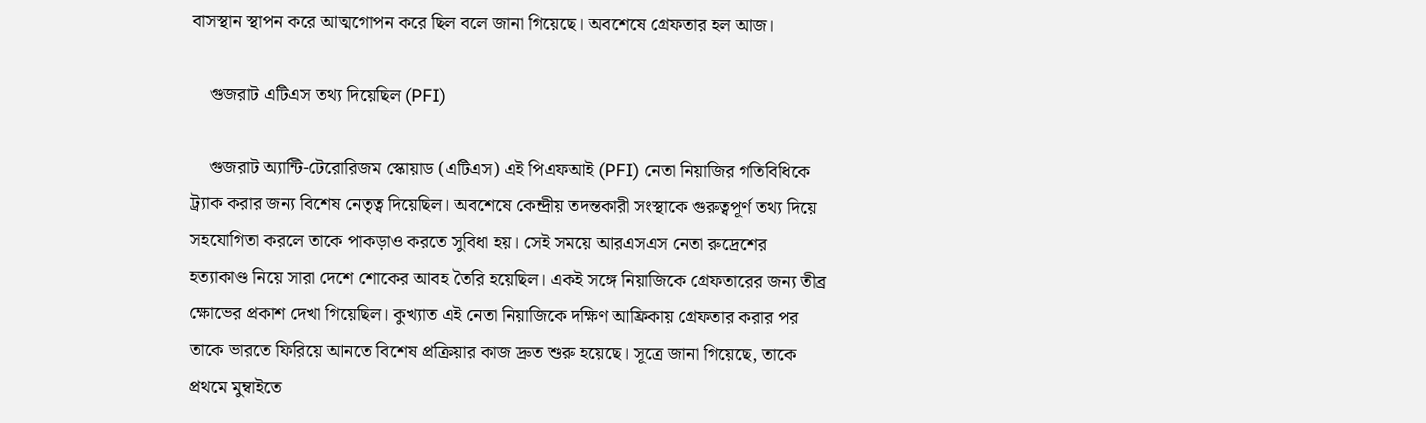বাসস্থান স্থাপন করে আত্মগোপন করে ছিল বলে জানা গিয়েছে। অবশেষে গ্রেফতার হল আজ।

    গুজরাট এটিএস তথ্য দিয়েছিল (PFI)

    গুজরাট অ্যান্টি-টেরোরিজম স্কোয়াড (এটিএস) এই পিএফআই (PFI) নেতা নিয়াজির গতিবিধিকে ট্র্যাক করার জন্য বিশেষ নেতৃত্ব দিয়েছিল। অবশেষে কেন্দ্রীয় তদন্তকারী সংস্থাকে গুরুত্বপূর্ণ তথ্য দিয়ে সহযোগিতা করলে তাকে পাকড়াও করতে সুবিধা হয়। সেই সময়ে আরএসএস নেতা রুদ্রেশের হত্যাকাণ্ড নিয়ে সারা দেশে শোকের আবহ তৈরি হয়েছিল। একই সঙ্গে নিয়াজিকে গ্রেফতারের জন্য তীব্র ক্ষোভের প্রকাশ দেখা গিয়েছিল। কুখ্যাত এই নেতা নিয়াজিকে দক্ষিণ আফ্রিকায় গ্রেফতার করার পর তাকে ভারতে ফিরিয়ে আনতে বিশেষ প্রক্রিয়ার কাজ দ্রুত শুরু হয়েছে। সূত্রে জানা গিয়েছে, তাকে প্রথমে মুম্বাইতে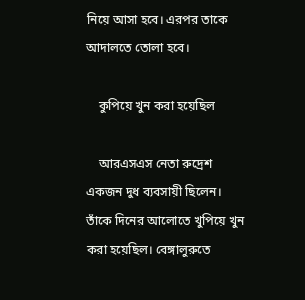নিয়ে আসা হবে। এরপর তাকে আদালতে তোলা হবে।

    কুপিয়ে খুন করা হয়েছিল

    আরএসএস নেতা রুদ্রেশ একজন দুধ ব্যবসায়ী ছিলেন। তাঁকে দিনের আলোতে খুপিয়ে খুন করা হয়েছিল। বেঙ্গালুরুতে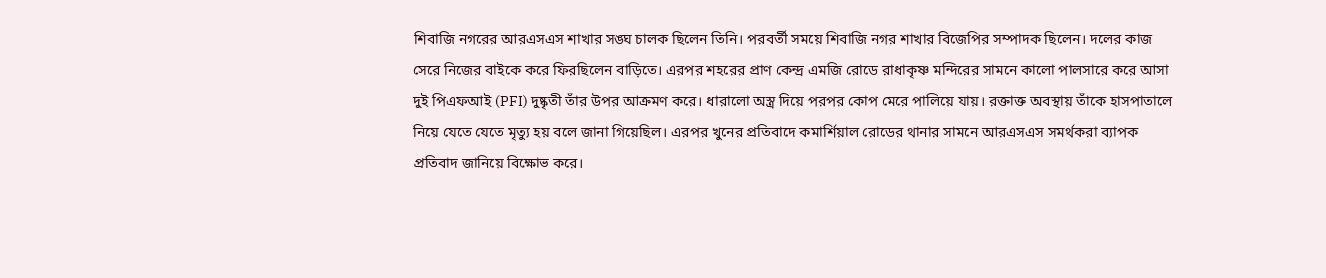শিবাজি নগরের আরএসএস শাখার সঙ্ঘ চালক ছিলেন তিনি। পরবর্তী সময়ে শিবাজি নগর শাখার বিজেপির সম্পাদক ছিলেন। দলের কাজ সেরে নিজের বাইকে করে ফিরছিলেন বাড়িতে। এরপর শহরের প্রাণ কেন্দ্র এমজি রোডে রাধাকৃষ্ণ মন্দিরের সামনে কালো পালসারে করে আসা দুই পিএফআই (PFI) দুষ্কৃতী তাঁর উপর আক্রমণ করে। ধারালো অস্ত্র দিয়ে পরপর কোপ মেরে পালিয়ে যায়। রক্তাক্ত অবস্থায় তাঁকে হাসপাতালে নিয়ে যেতে যেতে মৃত্যু হয় বলে জানা গিয়েছিল। এরপর খুনের প্রতিবাদে কমার্শিয়াল রোডের থানার সামনে আরএসএস সমর্থকরা ব্যাপক প্রতিবাদ জানিয়ে বিক্ষোভ করে।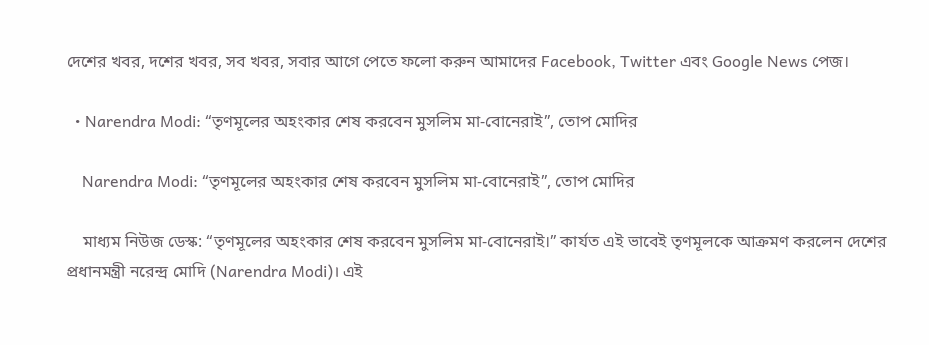দেশের খবর, দশের খবর, সব খবর, সবার আগে পেতে ফলো করুন আমাদের Facebook, Twitter এবং Google News পেজ।

  • Narendra Modi: “তৃণমূলের অহংকার শেষ করবেন মুসলিম মা-বোনেরাই”, তোপ মোদির

    Narendra Modi: “তৃণমূলের অহংকার শেষ করবেন মুসলিম মা-বোনেরাই”, তোপ মোদির

    মাধ্যম নিউজ ডেস্ক: “তৃণমূলের অহংকার শেষ করবেন মুসলিম মা-বোনেরাই।” কার্যত এই ভাবেই তৃণমূলকে আক্রমণ করলেন দেশের প্রধানমন্ত্রী নরেন্দ্র মোদি (Narendra Modi)। এই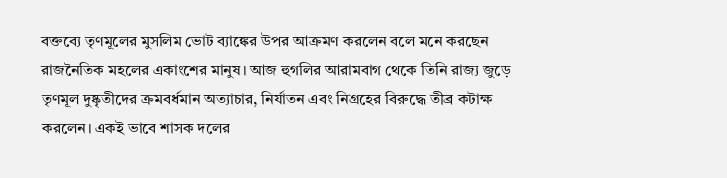বক্তব্যে তৃণমূলের মুসলিম ভোট ব্যাঙ্কের উপর আক্রমণ করলেন বলে মনে করছেন রাজনৈতিক মহলের একাংশের মানুষ। আজ হুগলির আরামবাগ থেকে তিনি রাজ্য জুড়ে তৃণমূল দুষ্কৃতীদের ক্রমবর্ধমান অত্যাচার, নির্যাতন এবং নিগ্রহের বিরুদ্ধে তীব্র কটাক্ষ করলেন। একই ভাবে শাসক দলের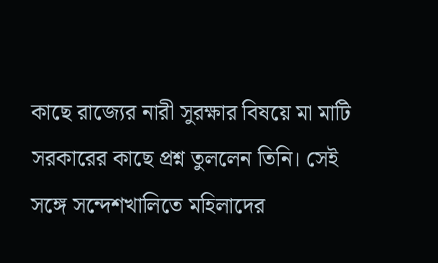কাছে রাজ্যের নারী সুরক্ষার বিষয়ে মা মাটি সরকারের কাছে প্রশ্ন তুললেন তিনি। সেই সঙ্গে সন্দেশখালিতে মহিলাদের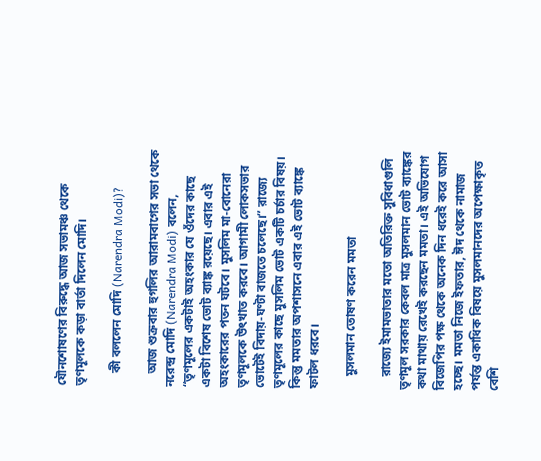যৌনশোষণের বিরুদ্ধে আজ সভামঞ্চ থেকে তৃণমূলকে কড়া বার্তা দিলেন মোদি।

    কী বললেন মোদি (Narendra Modi)?

    আজ শুক্রবার হুগলির আরামবাগের সভা থেকে নরেন্দ্র মোদি (Narendra Modi) বলেন, “তৃণমূলের একটাই অহংকার যে ওঁদের কাছে একটা বিশেষ ভোট ব্যাঙ্ক রয়েছে। এবার এই অহংকারের পতন ঘটবে। মুসলিম মা-বোনেরা তৃণমূলকে উৎখাত করবে। আগামী লোকসভার ভোটেই বিদায়-ঘণ্টা বাজতে চলেছে।” রাজ্যে তৃণমূলের কাছে মুসলিম ভোট একটি চর্চার বিষয়। কিন্তু মমতার অপশাসনে এবার এই ভোট ব্যাঙ্কে ফাটল ধরবে।

    মুসলমান তোষণ করেন মমতা

    রাজ্যে ইমামভাতার মতো অতিরিক্ত সুবিধাগুলি তৃণমূল সরকার কেবল মাত্র মুসলমান ভোট ব্যাঙ্কের কথা মাথায় রেখেই করছেন মমতা। এই অভিযোগ বিজেপির পক্ষ থেকে অনেক দিন ধরেই করে আসা হচ্ছে। মমতা নিজে ইফতার, ঈদ থেকে নামাজ পর্যন্ত একাধিক বিষয়ে মুসলমানদের অপেক্ষাকৃত বেশি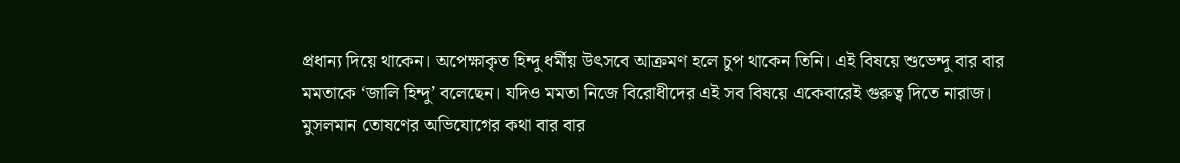প্রধান্য দিয়ে থাকেন। অপেক্ষাকৃত হিন্দু ধর্মীয় উৎসবে আক্রমণ হলে চুপ থাকেন তিনি। এই বিষয়ে শুভেন্দু বার বার মমতাকে ‘জালি হিন্দু’ বলেছেন। যদিও মমতা নিজে বিরোধীদের এই সব বিষয়ে একেবারেই গুরুত্ব দিতে নারাজ। মুসলমান তোষণের অভিযোগের কথা বার বার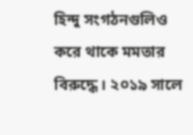হিন্দু সংগঠনগুলিও করে থাকে মমতার বিরুদ্ধে। ২০১৯ সালে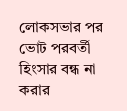লোকসভার পর ভোট পরবর্তী হিংসার বন্ধ না করার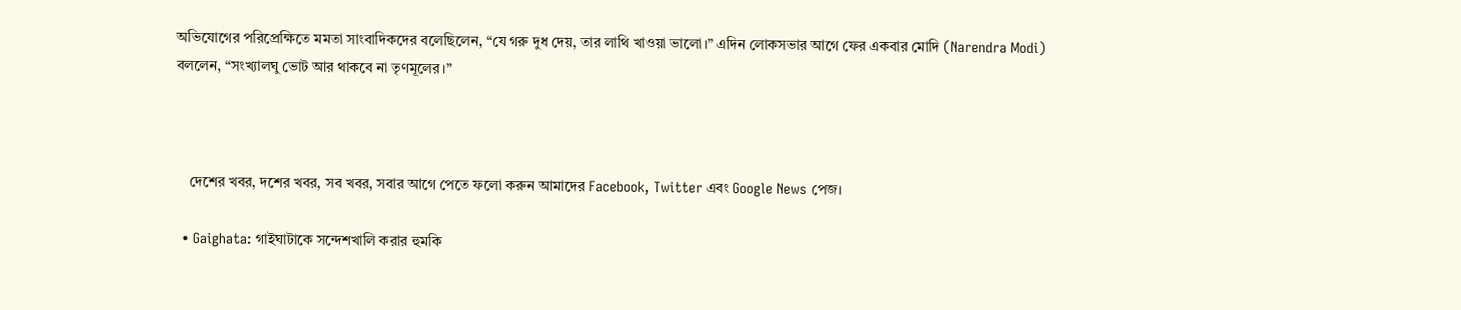অভিযোগের পরিপ্রেক্ষিতে মমতা সাংবাদিকদের বলেছিলেন, “যে গরু দুধ দেয়, তার লাথি খাওয়া ভালো।” এদিন লোকসভার আগে ফের একবার মোদি (Narendra Modi) বললেন, “সংখ্যালঘু ভোট আর থাকবে না তৃণমূলের।”



    দেশের খবর, দশের খবর, সব খবর, সবার আগে পেতে ফলো করুন আমাদের Facebook, Twitter এবং Google News পেজ।

  • Gaighata: গাইঘাটাকে সন্দেশখালি করার হুমকি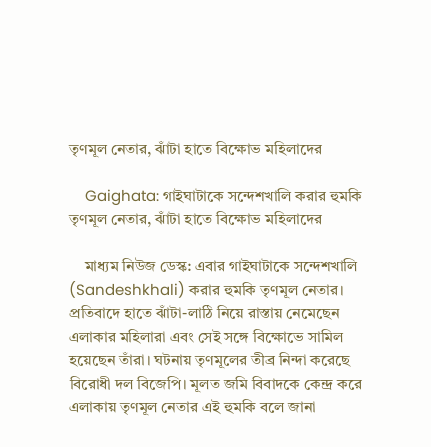তৃণমূল নেতার, ঝাঁটা হাতে বিক্ষোভ মহিলাদের

    Gaighata: গাইঘাটাকে সন্দেশখালি করার হুমকি তৃণমূল নেতার, ঝাঁটা হাতে বিক্ষোভ মহিলাদের

    মাধ্যম নিউজ ডেস্ক: এবার গাইঘাটাকে সন্দেশখালি (Sandeshkhali) করার হুমকি তৃণমূল নেতার। প্রতিবাদে হাতে ঝাঁটা-লাঠি নিয়ে রাস্তায় নেমেছেন এলাকার মহিলারা এবং সেই সঙ্গে বিক্ষোভে সামিল হয়েছেন তাঁরা। ঘটনায় তৃণমূলের তীব্র নিন্দা করেছে বিরোধী দল বিজেপি। মূলত জমি বিবাদকে কেন্দ্র করে এলাকায় তৃণমূল নেতার এই হুমকি বলে জানা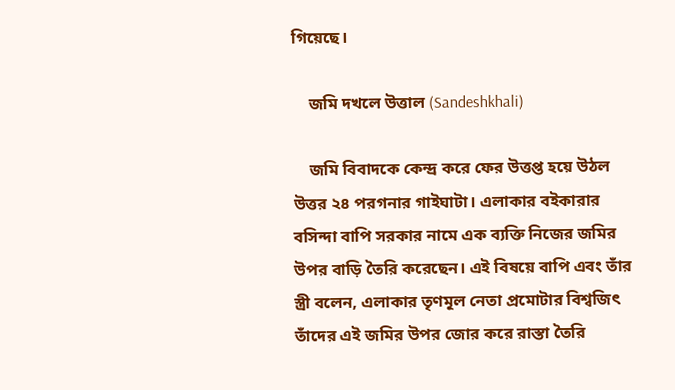গিয়েছে।

    জমি দখলে উত্তাল (Sandeshkhali)

    জমি বিবাদকে কেন্দ্র করে ফের উত্তপ্ত হয়ে উঠল উত্তর ২৪ পরগনার গাইঘাটা। এলাকার বইকারার বসিন্দা বাপি সরকার নামে এক ব্যক্তি নিজের জমির উপর বাড়ি তৈরি করেছেন। এই বিষয়ে বাপি এবং তাঁর স্ত্রী বলেন, এলাকার তৃণমূল নেতা প্রমোটার বিশ্বজিৎ তাঁদের এই জমির উপর জোর করে রাস্তা তৈরি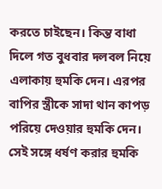করতে চাইছেন। কিন্ত বাধা দিলে গত বুধবার দলবল নিয়ে এলাকায় হুমকি দেন। এরপর বাপির স্ত্রীকে সাদা থান কাপড় পরিয়ে দেওয়ার হুমকি দেন। সেই সঙ্গে ধর্ষণ করার হুমকি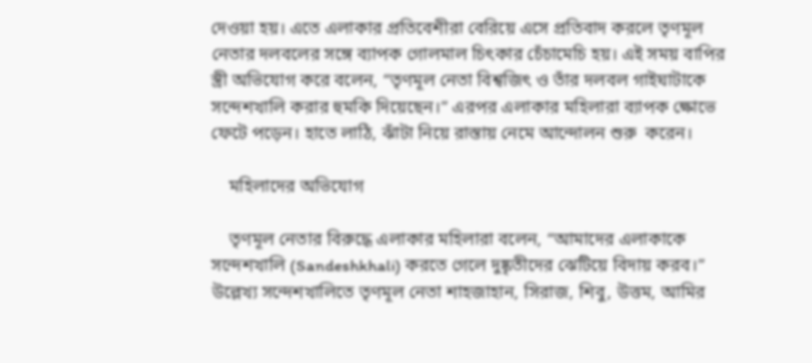দেওয়া হয়। এতে এলাকার প্রতিবেশীরা বেরিয়ে এসে প্রতিবাদ করলে তৃণমূল নেতার দলবলের সঙ্গে ব্যাপক গোলমাল চিৎকার চেঁচামেচি হয়। এই সময় বাপির স্ত্রী অভিযোগ করে বলেন, “তৃণমূল নেতা বিশ্বজিৎ ও তাঁর দলবল গাইঘাটাকে সন্দেশখালি করার হুমকি দিয়েছেন।” এরপর এলাকার মহিলারা ব্যাপক ক্ষোভে ফেটে পড়েন। হাতে লাঠি, ঝাঁটা নিয়ে রাস্তায় নেমে আন্দোলন শুরু  করেন।

    মহিলাদের অভিযোগ

    তৃণমূল নেতার বিরুদ্ধে এলাকার মহিলারা বলেন, “আমাদের এলাকাকে সন্দেশখালি (Sandeshkhali) করতে গেলে দুষ্কৃতীদের ঝেটিয়ে বিদায় করব।” উল্লেখ্য সন্দেশখালিতে তৃণমূল নেতা শাহজাহান, সিরাজ, শিবু, উত্তম, আমির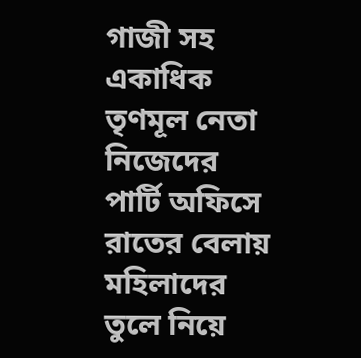গাজী সহ একাধিক তৃণমূল নেতা নিজেদের পার্টি অফিসে রাতের বেলায় মহিলাদের তুলে নিয়ে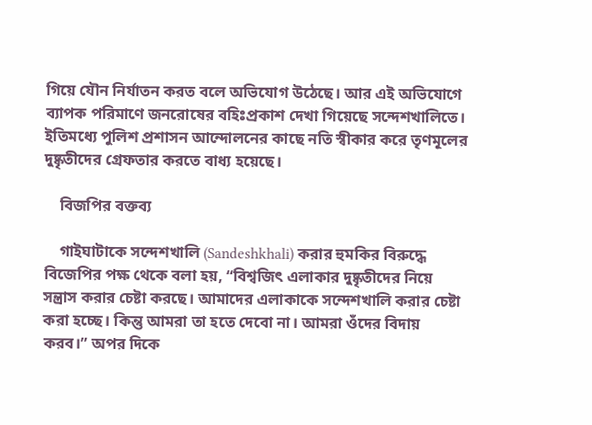গিয়ে যৌন নির্যাতন করত বলে অভিযোগ উঠেছে। আর এই অভিযোগে ব্যাপক পরিমাণে জনরোষের বহিঃপ্রকাশ দেখা গিয়েছে সন্দেশখালিতে। ইতিমধ্যে পুলিশ প্রশাসন আন্দোলনের কাছে নতি স্বীকার করে তৃণমূলের দুষ্কৃতীদের গ্রেফতার করতে বাধ্য হয়েছে।

    বিজপির বক্তব্য

    গাইঘাটাকে সন্দেশখালি (Sandeshkhali) করার হুমকির বিরুদ্ধে বিজেপির পক্ষ থেকে বলা হয়, “বিশ্বজিৎ এলাকার দুষ্কৃতীদের নিয়ে সন্ত্রাস করার চেষ্টা করছে। আমাদের এলাকাকে সন্দেশখালি করার চেষ্টা করা হচ্ছে। কিন্তু আমরা তা হতে দেবো না। আমরা ওঁদের বিদায় করব।” অপর দিকে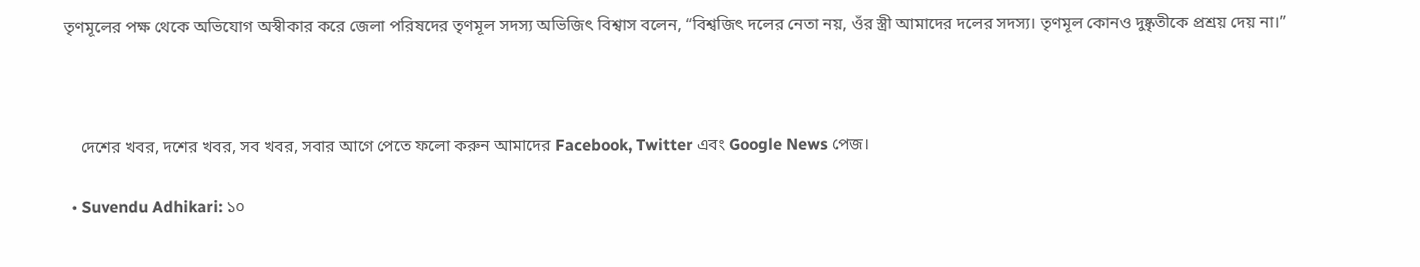তৃণমূলের পক্ষ থেকে অভিযোগ অস্বীকার করে জেলা পরিষদের তৃণমূল সদস্য অভিজিৎ বিশ্বাস বলেন, “বিশ্বজিৎ দলের নেতা নয়, ওঁর স্ত্রী আমাদের দলের সদস্য। তৃণমূল কোনও দুষ্কৃতীকে প্রশ্রয় দেয় না।”



    দেশের খবর, দশের খবর, সব খবর, সবার আগে পেতে ফলো করুন আমাদের Facebook, Twitter এবং Google News পেজ।

  • Suvendu Adhikari: ১০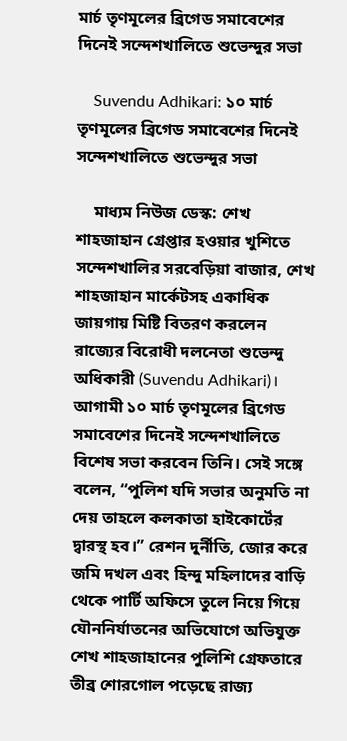মার্চ তৃণমূলের ব্রিগেড সমাবেশের দিনেই সন্দেশখালিতে শুভেন্দুর সভা

    Suvendu Adhikari: ১০ মার্চ তৃণমূলের ব্রিগেড সমাবেশের দিনেই সন্দেশখালিতে শুভেন্দুর সভা

    মাধ্যম নিউজ ডেস্ক: শেখ শাহজাহান গ্রেপ্তার হওয়ার খুশিতে সন্দেশখালির সরবেড়িয়া বাজার, শেখ শাহজাহান মার্কেটসহ একাধিক জায়গায় মিষ্টি বিতরণ করলেন রাজ্যের বিরোধী দলনেতা শুভেন্দু অধিকারী (Suvendu Adhikari)। আগামী ১০ মার্চ তৃণমূলের ব্রিগেড সমাবেশের দিনেই সন্দেশখালিতে বিশেষ সভা করবেন তিনি। সেই সঙ্গে বলেন, “পুলিশ যদি সভার অনুমতি না দেয় তাহলে কলকাতা হাইকোর্টের দ্বারস্থ হব।” রেশন দুর্নীতি, জোর করে জমি দখল এবং হিন্দু মহিলাদের বাড়ি থেকে পার্টি অফিসে তুলে নিয়ে গিয়ে যৌননির্যাতনের অভিযোগে অভিযুক্ত শেখ শাহজাহানের পুলিশি গ্রেফতারে  তীব্র শোরগোল পড়েছে রাজ্য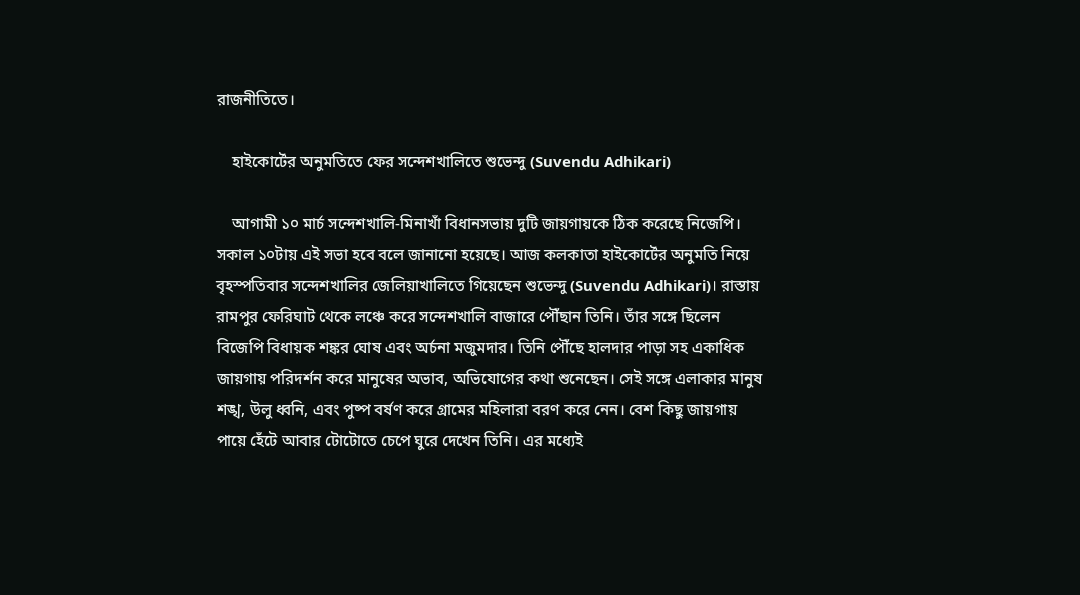রাজনীতিতে।

    হাইকোর্টের অনুমতিতে ফের সন্দেশখালিতে শুভেন্দু (Suvendu Adhikari)

    আগামী ১০ মার্চ সন্দেশখালি-মিনাখাঁ বিধানসভায় দুটি জায়গায়কে ঠিক করেছে নিজেপি। সকাল ১০টায় এই সভা হবে বলে জানানো হয়েছে। আজ কলকাতা হাইকোর্টের অনুমতি নিয়ে বৃহস্পতিবার সন্দেশখালির জেলিয়াখালিতে গিয়েছেন শুভেন্দু (Suvendu Adhikari)। রাস্তায় রামপুর ফেরিঘাট থেকে লঞ্চে করে সন্দেশখালি বাজারে পৌঁছান তিনি। তাঁর সঙ্গে ছিলেন বিজেপি বিধায়ক শঙ্কর ঘোষ এবং অর্চনা মজুমদার। তিনি পৌঁছে হালদার পাড়া সহ একাধিক জায়গায় পরিদর্শন করে মানুষের অভাব, অভিযোগের কথা শুনেছেন। সেই সঙ্গে এলাকার মানুষ শঙ্খ, উলু ধ্বনি, এবং পুষ্প বর্ষণ করে গ্রামের মহিলারা বরণ করে নেন। বেশ কিছু জায়গায় পায়ে হেঁটে আবার টোটোতে চেপে ঘুরে দেখেন তিনি। এর মধ্যেই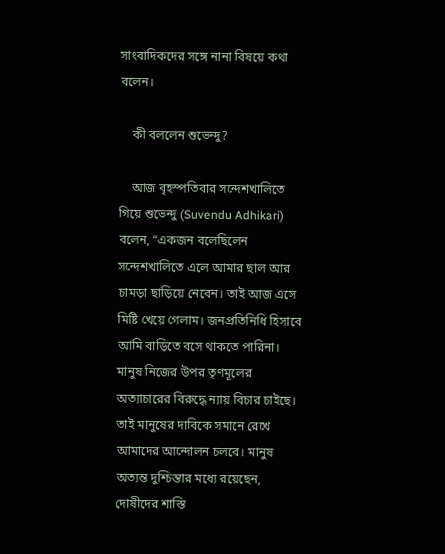সাংবাদিকদের সঙ্গে নানা বিষয়ে কথা বলেন।

    কী বললেন শুভেন্দু?

    আজ বৃহস্পতিবার সন্দেশখালিতে গিয়ে শুভেন্দু (Suvendu Adhikari) বলেন, “একজন বলেছিলেন সন্দেশখালিতে এলে আমার ছাল আর চামড়া ছাড়িয়ে নেবেন। তাই আজ এসে মিষ্টি খেয়ে গেলাম। জনপ্রতিনিধি হিসাবে আমি বাড়িতে বসে থাকতে পারিনা। মানুষ নিজের উপর তৃণমূলের অত্যাচারের বিরুদ্ধে ন্যায় বিচার চাইছে। তাই মানুষের দাবিকে সমানে রেখে আমাদের আন্দোলন চলবে। মানুষ অত্যন্ত দুশ্চিন্তার মধ্যে রয়েছেন, দোষীদের শাস্তি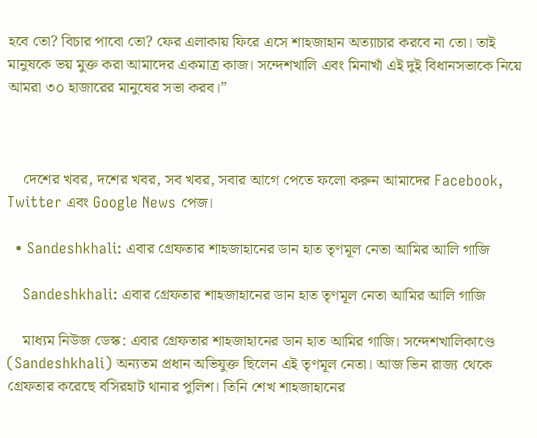হবে তো? বিচার পাবো তো? ফের এলাকায় ফিরে এসে শাহজাহান অত্যাচার করবে না তো। তাই মানুষকে ভয় মুক্ত করা আমাদের একমাত্র কাজ। সন্দেশখালি এবং মিনাখাঁ এই দুই বিধানসভাকে নিয়ে আমরা ৩০ হাজারের মানুষের সভা করব।”



    দেশের খবর, দশের খবর, সব খবর, সবার আগে পেতে ফলো করুন আমাদের Facebook, Twitter এবং Google News পেজ।

  • Sandeshkhali: এবার গ্রেফতার শাহজাহানের ডান হাত তৃণমূল নেতা আমির আলি গাজি

    Sandeshkhali: এবার গ্রেফতার শাহজাহানের ডান হাত তৃণমূল নেতা আমির আলি গাজি

    মাধ্যম নিউজ ডেস্ক: এবার গ্রেফতার শাহজাহানের ডান হাত আমির গাজি। সন্দেশখালিকাণ্ডে (Sandeshkhali) অন্যতম প্রধান অভিযুক্ত ছিলেন এই তৃণমূল নেতা। আজ ভিন রাজ্য থেকে গ্রেফতার করেছে বসিরহাট থানার পুলিশ। তিনি শেখ শাহজাহানের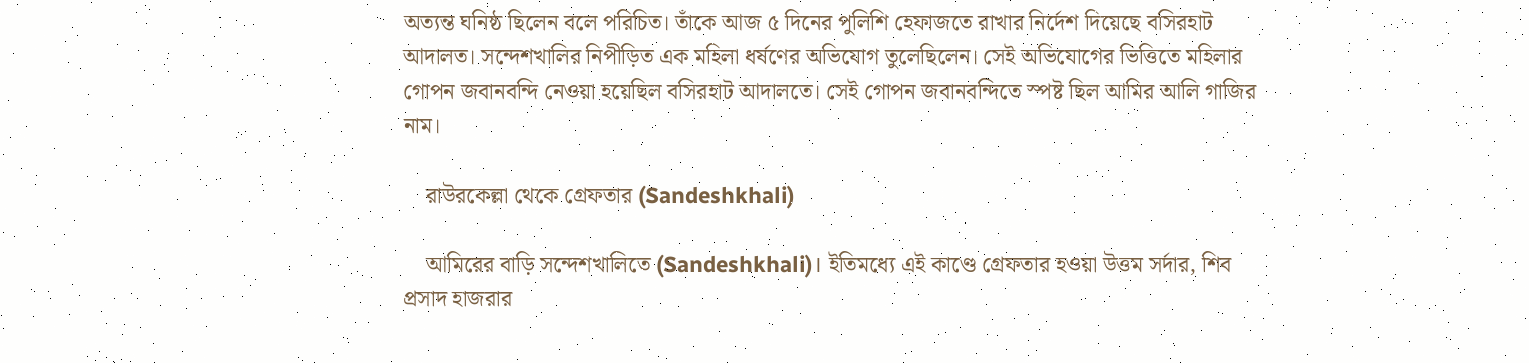অত্যন্ত ঘনিষ্ঠ ছিলেন বলে পরিচিত। তাঁকে আজ ৫ দিনের পুলিশি হেফাজতে রাখার নির্দেশ দিয়েছে বসিরহাট আদালত। সন্দেশখালির নিপীড়িত এক মহিলা ধর্ষণের অভিযোগ তুলেছিলেন। সেই অভিযোগের ভিত্তিতে মহিলার গোপন জবানবন্দি নেওয়া হয়েছিল বসিরহাট আদালতে। সেই গোপন জবানবন্দিতে স্পষ্ট ছিল আমির আলি গাজির নাম।

    রাউরকেল্লা থেকে গ্রেফতার (Sandeshkhali)

    আমিরের বাড়ি সন্দেশখালিতে (Sandeshkhali)। ইতিমধ্যে এই কাণ্ডে গ্রেফতার হওয়া উত্তম সর্দার, শিব প্রসাদ হাজরার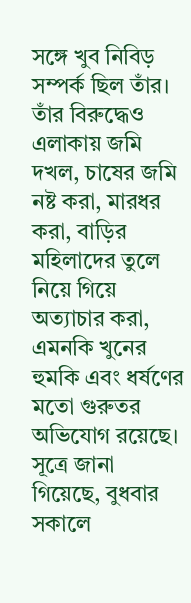সঙ্গে খুব নিবিড় সম্পর্ক ছিল তাঁর। তাঁর বিরুদ্ধেও এলাকায় জমি দখল, চাষের জমি নষ্ট করা, মারধর করা, বাড়ির মহিলাদের তুলে নিয়ে গিয়ে অত্যাচার করা, এমনকি খুনের হুমকি এবং ধর্ষণের মতো গুরুতর অভিযোগ রয়েছে। সূত্রে জানা গিয়েছে, বুধবার সকালে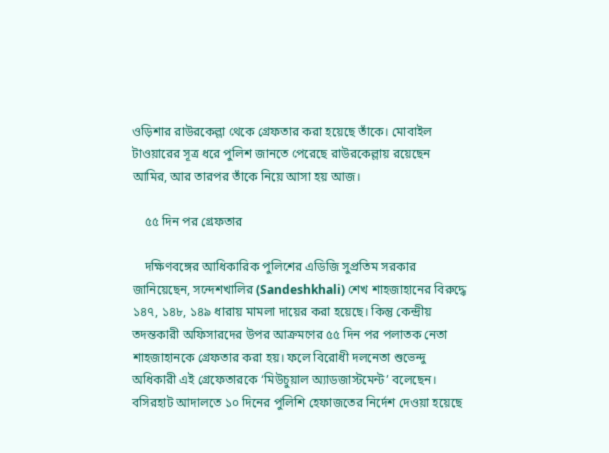ওড়িশার রাউরকেল্লা থেকে গ্রেফতার করা হয়েছে তাঁকে। মোবাইল টাওয়ারের সূত্র ধরে পুলিশ জানতে পেরেছে রাউরকেল্লায় রয়েছেন আমির, আর তারপর তাঁকে নিয়ে আসা হয় আজ।

    ৫৫ দিন পর গ্রেফতার

    দক্ষিণবঙ্গের আধিকারিক পুলিশের এডিজি সুপ্রতিম সরকার জানিয়েছেন, সন্দেশখালির (Sandeshkhali) শেখ শাহজাহানের বিরুদ্ধে ১৪৭, ১৪৮, ১৪৯ ধারায় মামলা দায়ের করা হয়েছে। কিন্তু কেন্দ্রীয় তদন্তকারী অফিসারদের উপর আক্রমণের ৫৫ দিন পর পলাতক নেতা শাহজাহানকে গ্রেফতার করা হয়। ফলে বিরোধী দলনেতা শুভেন্দু অধিকারী এই গ্রেফেতারকে ‘মিউচুয়াল অ্যাডজাস্টমেন্ট’ বলেছেন। বসিরহাট আদালতে ১০ দিনের পুলিশি হেফাজতের নির্দেশ দেওয়া হয়েছে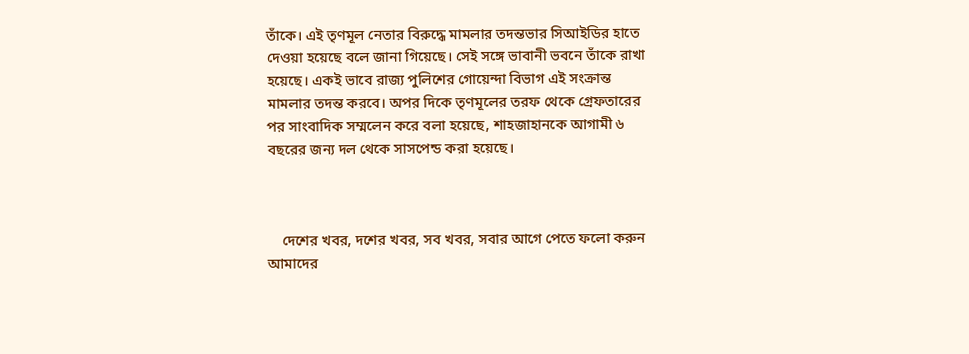তাঁকে। এই তৃণমূল নেতার বিরুদ্ধে মামলার তদন্তভার সিআইডির হাতে দেওয়া হয়েছে বলে জানা গিয়েছে। সেই সঙ্গে ভাবানী ভবনে তাঁকে রাখা হয়েছে। একই ভাবে রাজ্য পুলিশের গোয়েন্দা বিভাগ এই সংক্রান্ত মামলার তদন্ত করবে। অপর দিকে তৃণমূলের তরফ থেকে গ্রেফতারের পর সাংবাদিক সম্মলেন করে বলা হয়েছে, শাহজাহানকে আগামী ৬ বছরের জন্য দল থেকে সাসপেন্ড করা হয়েছে।



    দেশের খবর, দশের খবর, সব খবর, সবার আগে পেতে ফলো করুন আমাদের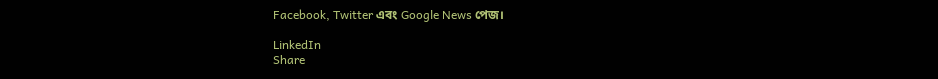Facebook, Twitter এবং Google News পেজ।

LinkedIn
Share